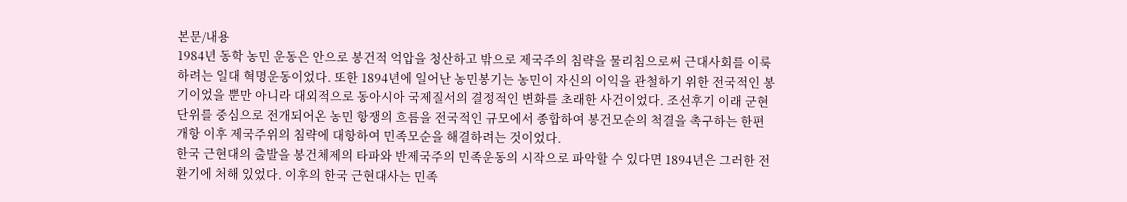본문/내용
1984년 동학 농민 운동은 안으로 봉건적 억압을 청산하고 밖으로 제국주의 침략을 물리침으로써 근대사회를 이룩하려는 일대 혁명운동이었다. 또한 1894년에 일어난 농민봉기는 농민이 자신의 이익을 관철하기 위한 전국적인 봉기이었을 뿐만 아니라 대외적으로 동아시아 국제질서의 결정적인 변화를 초래한 사건이었다. 조선후기 이래 군현단위를 중심으로 전개되어온 농민 항쟁의 흐름을 전국적인 규모에서 종합하여 봉건모순의 척결을 촉구하는 한편 개항 이후 제국주위의 침략에 대항하여 민족모순을 해결하려는 것이었다.
한국 근현대의 출발을 봉건체제의 타파와 반제국주의 민족운동의 시작으로 파악할 수 있다면 1894년은 그러한 전환기에 처해 있었다. 이후의 한국 근현대사는 민족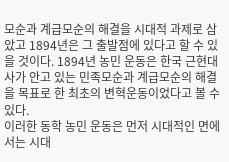모순과 계급모순의 해결을 시대적 과제로 삼았고 1894년은 그 출발점에 있다고 할 수 있을 것이다. 1894년 농민 운동은 한국 근현대사가 안고 있는 민족모순과 계급모순의 해결을 목표로 한 최초의 변혁운동이었다고 볼 수 있다.
이러한 동학 농민 운동은 먼저 시대적인 면에서는 시대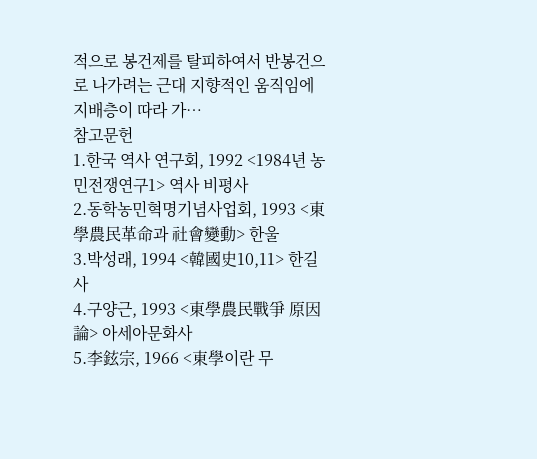적으로 봉건제를 탈피하여서 반봉건으로 나가려는 근대 지향적인 움직임에 지배층이 따라 가…
참고문헌
1.한국 역사 연구회, 1992 <1984년 농민전쟁연구1> 역사 비평사
2.동학농민혁명기념사업회, 1993 <東學農民革命과 社會變動> 한울
3.박성래, 1994 <韓國史10,11> 한길사
4.구양근, 1993 <東學農民戰爭 原因論> 아세아문화사
5.李鉉宗, 1966 <東學이란 무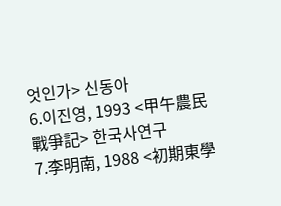엇인가> 신동아
6.이진영, 1993 <甲午農民戰爭記> 한국사연구
7.李明南, 1988 <初期東學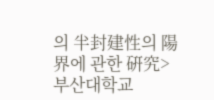의 半封建性의 陽界에 관한 硏究> 부산대학교